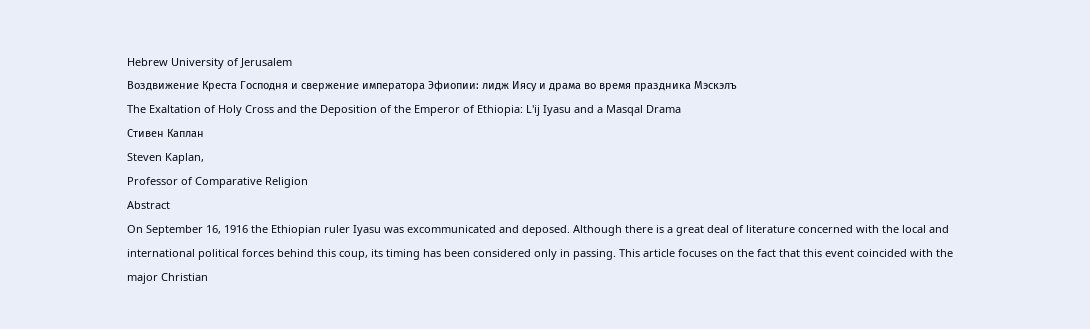Hebrew University of Jerusalem
Воздвижение Креста Господня и свержение императора Эфиопии: лидж Иясу и драма во время праздника Мэскэлъ
The Exaltation of Holy Cross and the Deposition of the Emperor of Ethiopia: L'ij Iyasu and a Masqal Drama
Стивен Каплан
Steven Kaplan,
Professor of Comparative Religion
Abstract
On September 16, 1916 the Ethiopian ruler Iyasu was excommunicated and deposed. Although there is a great deal of literature concerned with the local and international political forces behind this coup, its timing has been considered only in passing. This article focuses on the fact that this event coincided with the major Christian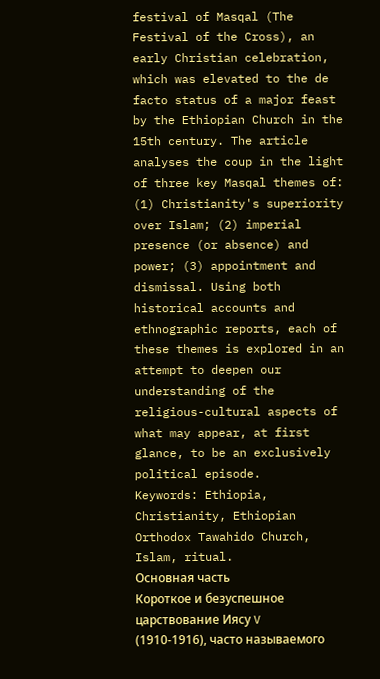festival of Masqal (The Festival of the Cross), an early Christian celebration, which was elevated to the de facto status of a major feast by the Ethiopian Church in the 15th century. The article analyses the coup in the light of three key Masqal themes of: (1) Christianity's superiority over Islam; (2) imperial presence (or absence) and power; (3) appointment and dismissal. Using both historical accounts and ethnographic reports, each of these themes is explored in an attempt to deepen our understanding of the religious-cultural aspects of what may appear, at first glance, to be an exclusively political episode.
Keywords: Ethiopia, Christianity, Ethiopian Orthodox Tawahido Church, Islam, ritual.
Основная часть
Короткое и безуспешное царствование Иясу V (1910-1916), часто называемого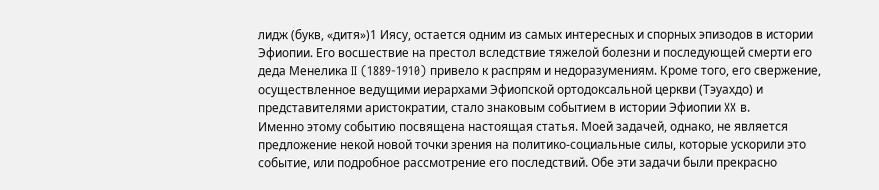лидж (букв, «дитя»)1 Иясу, остается одним из самых интересных и спорных эпизодов в истории Эфиопии. Его восшествие на престол вследствие тяжелой болезни и последующей смерти его деда Менелика II (1889-1910) привело к распрям и недоразумениям. Кроме того, его свержение, осуществленное ведущими иерархами Эфиопской ортодоксальной церкви (Тэуахдо) и представителями аристократии, стало знаковым событием в истории Эфиопии XX в.
Именно этому событию посвящена настоящая статья. Моей задачей, однако, не является предложение некой новой точки зрения на политико-социальные силы, которые ускорили это событие, или подробное рассмотрение его последствий. Обе эти задачи были прекрасно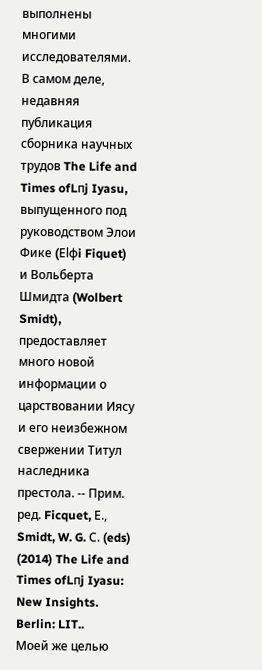выполнены многими исследователями. В самом деле, недавняя публикация сборника научных трудов The Life and Times ofLпj Iyasu, выпущенного под руководством Элои Фике (Elфi Fiquet) и Вольберта Шмидта (Wolbert Smidt), предоставляет много новой информации о царствовании Иясу и его неизбежном свержении Титул наследника престола. -- Прим. ред. Ficquet, Е., Smidt, W. G. С. (eds) (2014) The Life and Times ofLпj Iyasu: New Insights. Berlin: LIT..
Моей же целью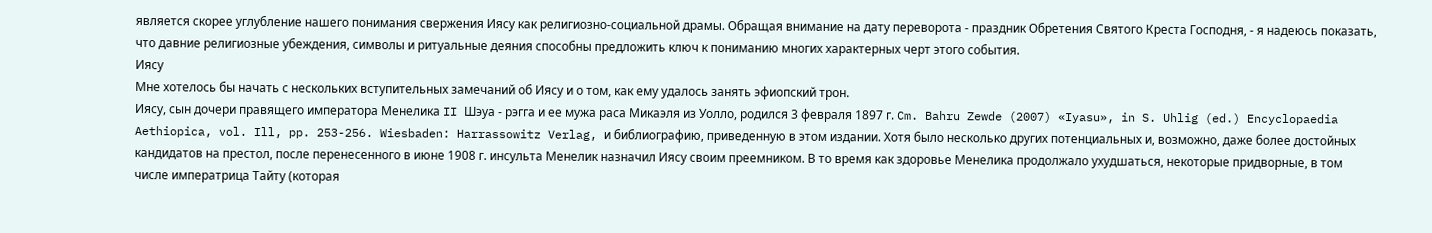является скорее углубление нашего понимания свержения Иясу как религиозно-социальной драмы. Обращая внимание на дату переворота - праздник Обретения Святого Креста Господня, - я надеюсь показать, что давние религиозные убеждения, символы и ритуальные деяния способны предложить ключ к пониманию многих характерных черт этого события.
Иясу
Мне хотелось бы начать с нескольких вступительных замечаний об Иясу и о том, как ему удалось занять эфиопский трон.
Иясу, сын дочери правящего императора Менелика II Шэуа - рэгга и ее мужа раса Микаэля из Уолло, родился 3 февраля 1897 г. Cm. Bahru Zewde (2007) «Iyasu», in S. Uhlig (ed.) Encyclopaedia Aethiopica, vol. Ill, pp. 253-256. Wiesbaden: Harrassowitz Verlag, и библиографию, приведенную в этом издании. Хотя было несколько других потенциальных и, возможно, даже более достойных кандидатов на престол, после перенесенного в июне 1908 г. инсульта Менелик назначил Иясу своим преемником. В то время как здоровье Менелика продолжало ухудшаться, некоторые придворные, в том числе императрица Тайту (которая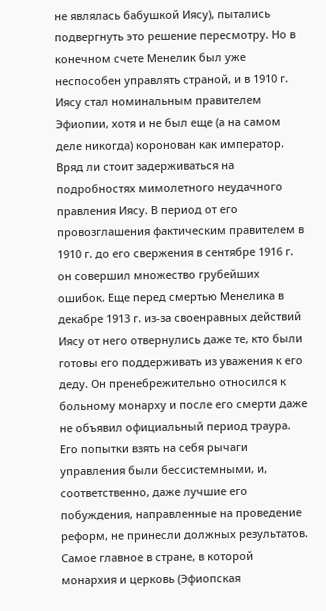не являлась бабушкой Иясу), пытались подвергнуть это решение пересмотру. Но в конечном счете Менелик был уже неспособен управлять страной, и в 1910 г. Иясу стал номинальным правителем Эфиопии, хотя и не был еще (а на самом деле никогда) коронован как император.
Вряд ли стоит задерживаться на подробностях мимолетного неудачного правления Иясу. В период от его провозглашения фактическим правителем в 1910 г. до его свержения в сентябре 1916 г. он совершил множество грубейших ошибок. Еще перед смертью Менелика в декабре 1913 г. из-за своенравных действий Иясу от него отвернулись даже те, кто были готовы его поддерживать из уважения к его деду. Он пренебрежительно относился к больному монарху и после его смерти даже не объявил официальный период траура. Его попытки взять на себя рычаги управления были бессистемными, и, соответственно, даже лучшие его побуждения, направленные на проведение реформ, не принесли должных результатов.
Самое главное в стране, в которой монархия и церковь (Эфиопская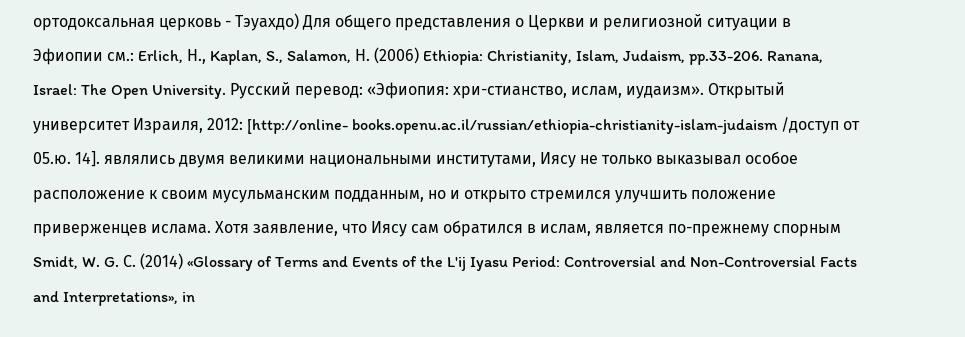ортодоксальная церковь - Тэуахдо) Для общего представления о Церкви и религиозной ситуации в Эфиопии см.: Erlich, Н., Kaplan, S., Salamon, Н. (2006) Ethiopia: Christianity, Islam, Judaism, pp.33-206. Ranana, Israel: The Open University. Русский перевод: «Эфиопия: хри-стианство, ислам, иудаизм». Открытый университет Израиля, 2012: [http://online- books.openu.ac.il/russian/ethiopia-christianity-islam-judaism /доступ от 05.ю. 14]. являлись двумя великими национальными институтами, Иясу не только выказывал особое расположение к своим мусульманским подданным, но и открыто стремился улучшить положение приверженцев ислама. Хотя заявление, что Иясу сам обратился в ислам, является по-прежнему спорным Smidt, W. G. С. (2014) «Glossary of Terms and Events of the L'ij Iyasu Period: Controversial and Non-Controversial Facts and Interpretations», in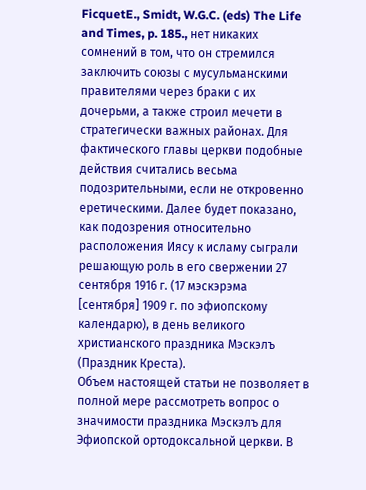FicquetE., Smidt, W.G.C. (eds) The Life and Times, p. 185., нет никаких сомнений в том, что он стремился заключить союзы с мусульманскими правителями через браки с их дочерьми, а также строил мечети в стратегически важных районах. Для фактического главы церкви подобные действия считались весьма подозрительными, если не откровенно еретическими. Далее будет показано, как подозрения относительно расположения Иясу к исламу сыграли решающую роль в его свержении 27 сентября 1916 г. (17 мэскэрэма [сентября] 1909 г. по эфиопскому календарю), в день великого христианского праздника Мэскэлъ (Праздник Креста).
Объем настоящей статьи не позволяет в полной мере рассмотреть вопрос о значимости праздника Мэскэлъ для Эфиопской ортодоксальной церкви. В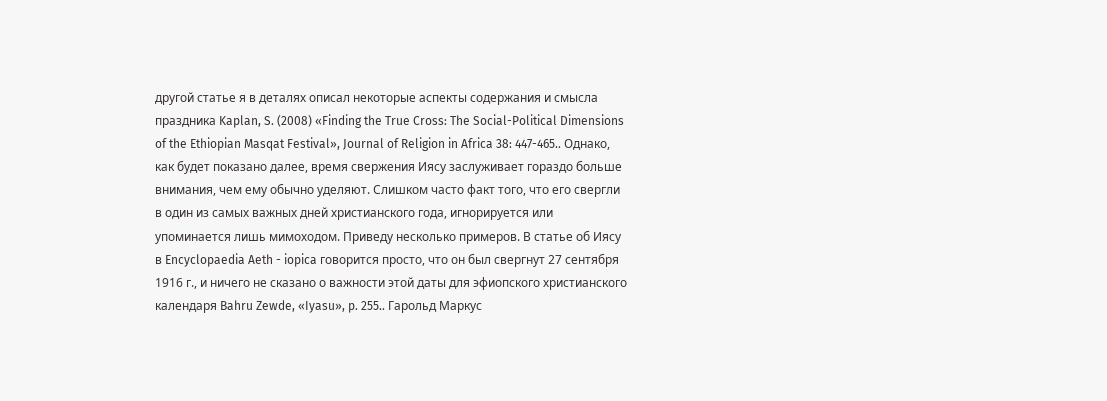другой статье я в деталях описал некоторые аспекты содержания и смысла праздника Kaplan, S. (2008) «Finding the True Cross: The Social-Political Dimensions of the Ethiopian Masqat Festival», Journal of Religion in Africa 38: 447-465.. Однако, как будет показано далее, время свержения Иясу заслуживает гораздо больше внимания, чем ему обычно уделяют. Слишком часто факт того, что его свергли в один из самых важных дней христианского года, игнорируется или упоминается лишь мимоходом. Приведу несколько примеров. В статье об Иясу в Encyclopaedia Aeth - iopica говорится просто, что он был свергнут 27 сентября 1916 г., и ничего не сказано о важности этой даты для эфиопского христианского календаря Bahru Zewde, «Iyasu», p. 255.. Гарольд Маркус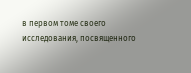в первом томе своего исследования, посвященного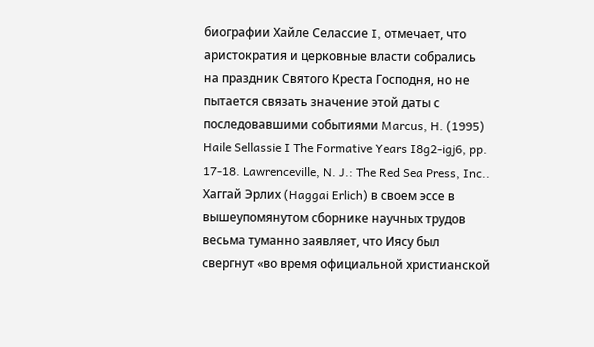биографии Хайле Селассие I, отмечает, что аристократия и церковные власти собрались на праздник Святого Креста Господня, но не пытается связать значение этой даты с последовавшими событиями Marcus, H. (1995) Haile Sellassie I The Formative Years I8g2-igj6, pp. 17-18. Lawrenceville, N. J.: The Red Sea Press, Inc.. Хаггай Эрлих (Haggai Erlich) в своем эссе в вышеупомянутом сборнике научных трудов весьма туманно заявляет, что Иясу был свергнут «во время официальной христианской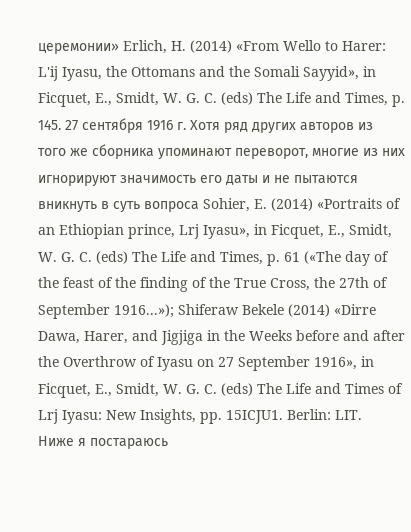церемонии» Erlich, H. (2014) «From Wello to Harer: L'ij Iyasu, the Ottomans and the Somali Sayyid», in Ficquet, E., Smidt, W. G. C. (eds) The Life and Times, p. 145. 27 сентября 1916 г. Хотя ряд других авторов из того же сборника упоминают переворот, многие из них игнорируют значимость его даты и не пытаются вникнуть в суть вопроса Sohier, E. (2014) «Portraits of an Ethiopian prince, Lrj Iyasu», in Ficquet, E., Smidt, W. G. C. (eds) The Life and Times, p. 61 («The day of the feast of the finding of the True Cross, the 27th of September 1916...»); Shiferaw Bekele (2014) «Dirre Dawa, Harer, and Jigjiga in the Weeks before and after the Overthrow of Iyasu on 27 September 1916», in Ficquet, E., Smidt, W. G. C. (eds) The Life and Times of Lrj Iyasu: New Insights, pp. 15ICJU1. Berlin: LIT.
Ниже я постараюсь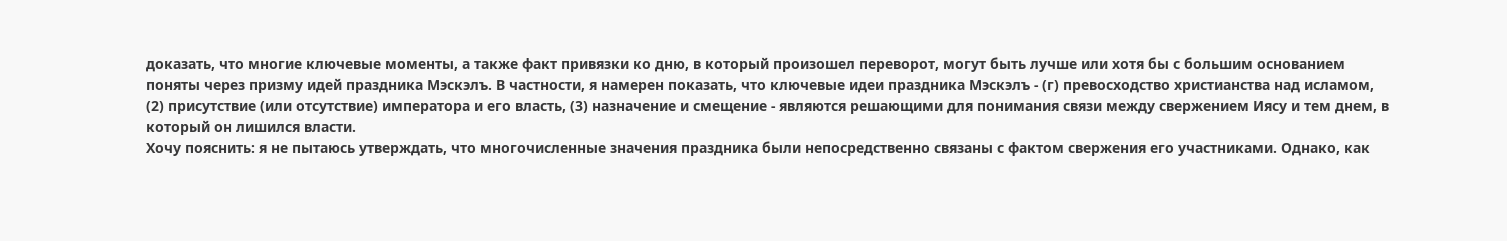доказать, что многие ключевые моменты, а также факт привязки ко дню, в который произошел переворот, могут быть лучше или хотя бы с большим основанием поняты через призму идей праздника Мэскэлъ. В частности, я намерен показать, что ключевые идеи праздника Мэскэлъ - (г) превосходство христианства над исламом, (2) присутствие (или отсутствие) императора и его власть, (3) назначение и смещение - являются решающими для понимания связи между свержением Иясу и тем днем, в который он лишился власти.
Хочу пояснить: я не пытаюсь утверждать, что многочисленные значения праздника были непосредственно связаны с фактом свержения его участниками. Однако, как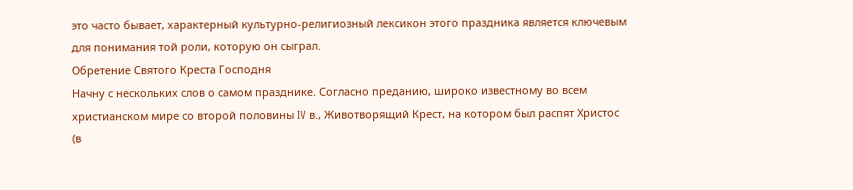это часто бывает, характерный культурно-религиозный лексикон этого праздника является ключевым для понимания той роли, которую он сыграл.
Обретение Святого Креста Господня
Начну с нескольких слов о самом празднике. Согласно преданию, широко известному во всем христианском мире со второй половины IV в., Животворящий Крест, на котором был распят Христос (в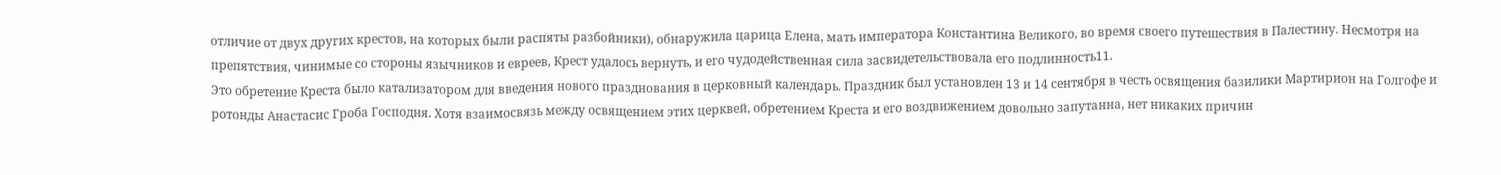отличие от двух других крестов, на которых были распяты разбойники), обнаружила царица Елена, мать императора Константина Великого, во время своего путешествия в Палестину. Несмотря на препятствия, чинимые со стороны язычников и евреев, Крест удалось вернуть, и его чудодейственная сила засвидетельствовала его подлинность11.
Это обретение Креста было катализатором для введения нового празднования в церковный календарь. Праздник был установлен 13 и 14 сентября в честь освящения базилики Мартирион на Голгофе и ротонды Анастасис Гроба Господня. Хотя взаимосвязь между освящением этих церквей, обретением Креста и его воздвижением довольно запутанна, нет никаких причин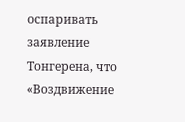оспаривать заявление Тонгерена, что «Воздвижение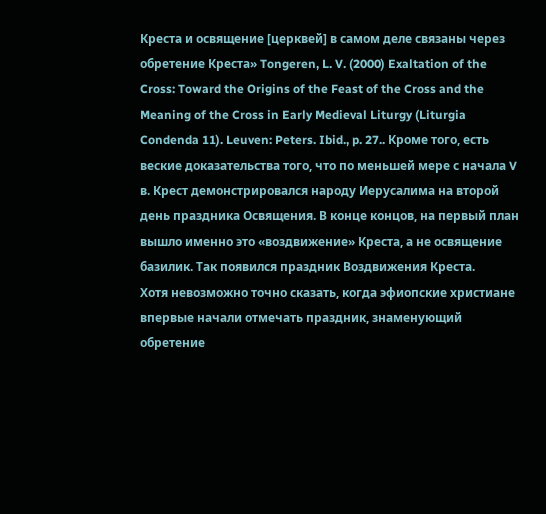Креста и освящение [церквей] в самом деле связаны через обретение Креста» Tongeren, L. V. (2000) Exaltation of the Cross: Toward the Origins of the Feast of the Cross and the Meaning of the Cross in Early Medieval Liturgy (Liturgia Condenda 11). Leuven: Peters. Ibid., p. 27.. Кроме того, есть веские доказательства того, что по меньшей мере с начала V в. Крест демонстрировался народу Иерусалима на второй день праздника Освящения. В конце концов, на первый план вышло именно это «воздвижение» Креста, а не освящение базилик. Так появился праздник Воздвижения Креста.
Хотя невозможно точно сказать, когда эфиопские христиане впервые начали отмечать праздник, знаменующий обретение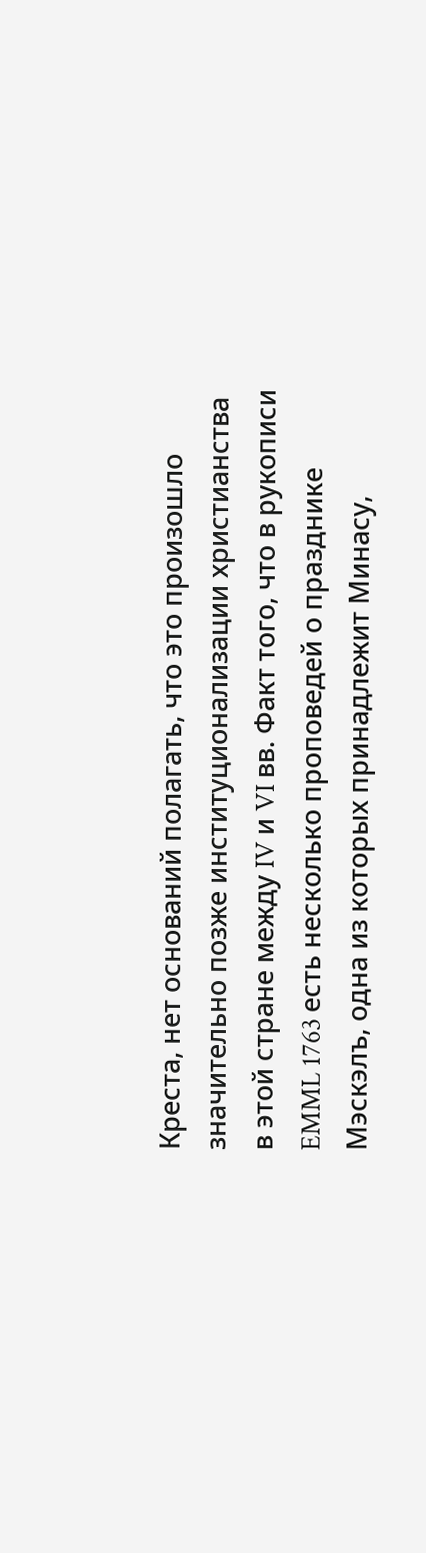Креста, нет оснований полагать, что это произошло значительно позже институционализации христианства в этой стране между IV и VI вв. Факт того, что в рукописи EMML 1763 есть несколько проповедей о празднике Мэскэлъ, одна из которых принадлежит Минасу,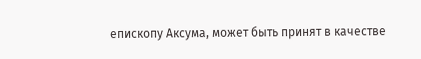епископу Аксума, может быть принят в качестве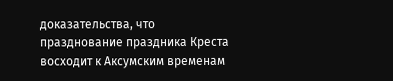доказательства, что празднование праздника Креста восходит к Аксумским временам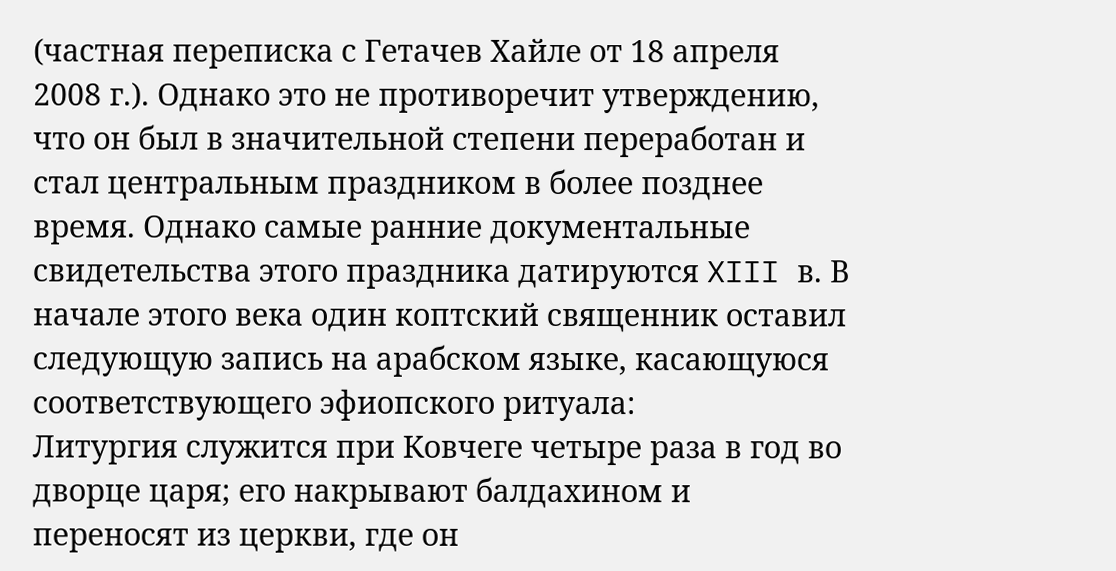(частная переписка с Гетачев Хайле от 18 апреля 2008 г.). Однако это не противоречит утверждению, что он был в значительной степени переработан и стал центральным праздником в более позднее время. Однако самые ранние документальные свидетельства этого праздника датируются XIII в. В начале этого века один коптский священник оставил следующую запись на арабском языке, касающуюся соответствующего эфиопского ритуала:
Литургия служится при Ковчеге четыре раза в год во дворце царя; его накрывают балдахином и переносят из церкви, где он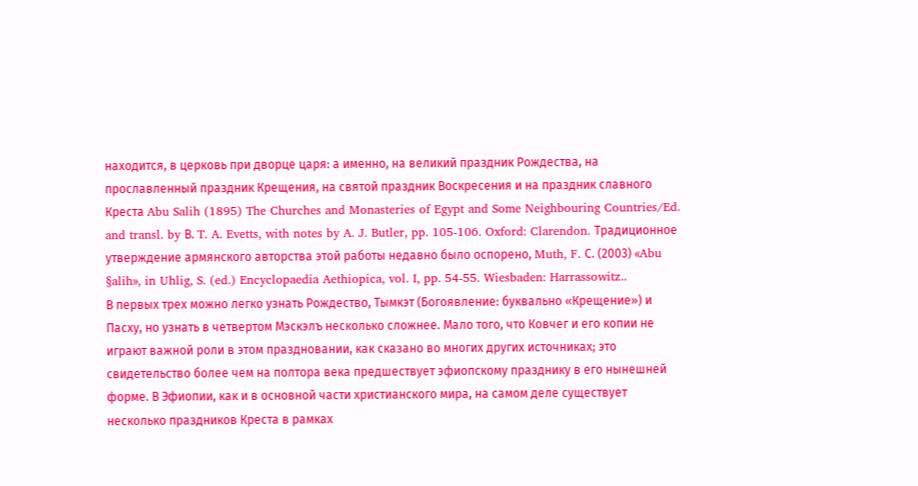находится, в церковь при дворце царя: а именно, на великий праздник Рождества, на прославленный праздник Крещения, на святой праздник Воскресения и на праздник славного Креста Abu Salih (1895) The Churches and Monasteries of Egypt and Some Neighbouring Countries/Ed. and transl. by В. T. A. Evetts, with notes by A. J. Butler, pp. 105-106. Oxford: Clarendon. Традиционное утверждение армянского авторства этой работы недавно было оспорено, Muth, F. С. (2003) «Abu §alih», in Uhlig, S. (ed.) Encyclopaedia Aethiopica, vol. I, pp. 54-55. Wiesbaden: Harrassowitz..
В первых трех можно легко узнать Рождество, Тымкэт (Богоявление: буквально «Крещение») и Пасху, но узнать в четвертом Мэскэлъ несколько сложнее. Мало того, что Ковчег и его копии не играют важной роли в этом праздновании, как сказано во многих других источниках; это свидетельство более чем на полтора века предшествует эфиопскому празднику в его нынешней форме. В Эфиопии, как и в основной части христианского мира, на самом деле существует несколько праздников Креста в рамках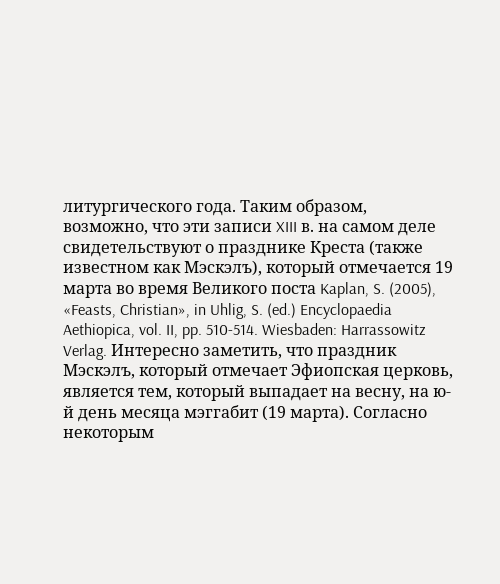литургического года. Таким образом, возможно, что эти записи XIII в. на самом деле свидетельствуют о празднике Креста (также известном как Мэскэлъ), который отмечается 19 марта во время Великого поста Kaplan, S. (2005), «Feasts, Christian», in Uhlig, S. (ed.) Encyclopaedia Aethiopica, vol. II, pp. 510-514. Wiesbaden: Harrassowitz Verlag. Интересно заметить, что праздник Мэскэлъ, который отмечает Эфиопская церковь, является тем, который выпадает на весну, на ю-й день месяца мэггабит (19 марта). Согласно некоторым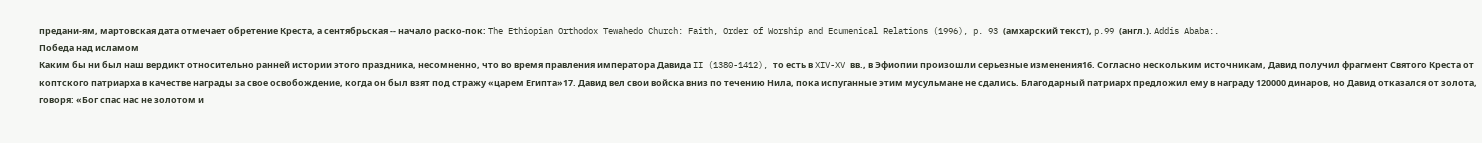предани-ям, мартовская дата отмечает обретение Креста, а сентябрьская -- начало раско-пок: The Ethiopian Orthodox Tewahedo Church: Faith, Order of Worship and Ecumenical Relations (1996), p. 93 (амхарский текст), p.99 (англ.). Addis Ababa:.
Победа над исламом
Каким бы ни был наш вердикт относительно ранней истории этого праздника, несомненно, что во время правления императора Давида II (1380-1412), то есть в XIV-XV вв., в Эфиопии произошли серьезные изменения16. Согласно нескольким источникам, Давид получил фрагмент Святого Креста от коптского патриарха в качестве награды за свое освобождение, когда он был взят под стражу «царем Египта»17. Давид вел свои войска вниз по течению Нила, пока испуганные этим мусульмане не сдались. Благодарный патриарх предложил ему в награду 120000 динаров, но Давид отказался от золота, говоря: «Бог спас нас не золотом и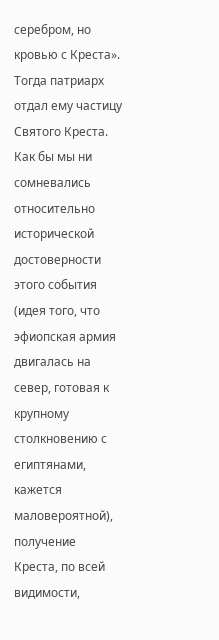серебром, но кровью с Креста». Тогда патриарх отдал ему частицу Святого Креста.
Как бы мы ни сомневались относительно исторической достоверности этого события (идея того, что эфиопская армия двигалась на север, готовая к крупному столкновению с египтянами, кажется маловероятной), получение Креста, по всей видимости,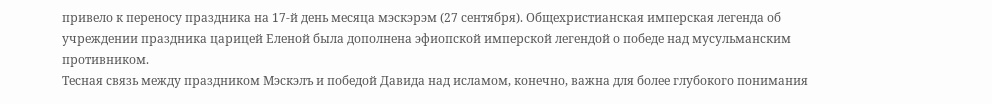привело к переносу праздника на 17-й день месяца мэскэрэм (27 сентября). Общехристианская имперская легенда об учреждении праздника царицей Еленой была дополнена эфиопской имперской легендой о победе над мусульманским противником.
Тесная связь между праздником Мэскэлъ и победой Давида над исламом, конечно, важна для более глубокого понимания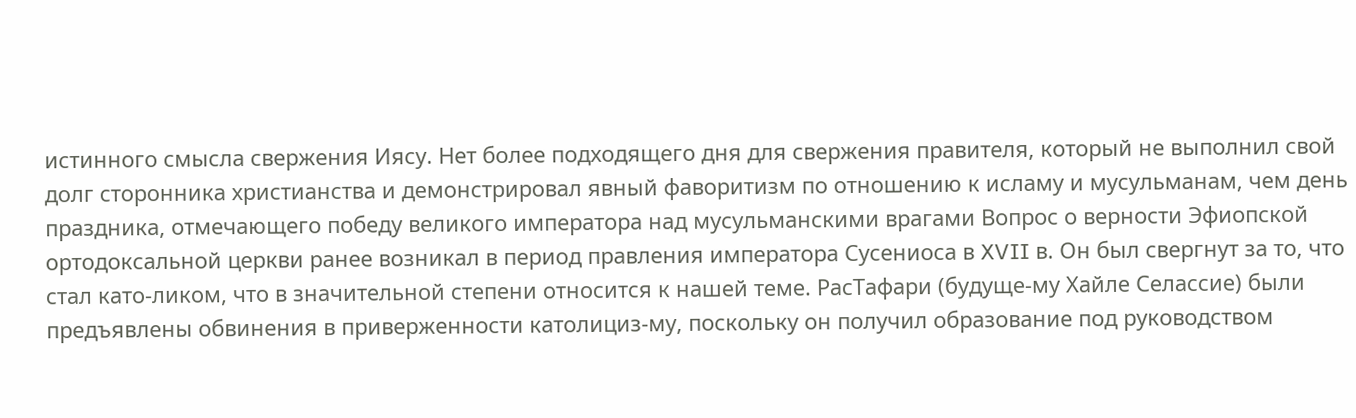истинного смысла свержения Иясу. Нет более подходящего дня для свержения правителя, который не выполнил свой долг сторонника христианства и демонстрировал явный фаворитизм по отношению к исламу и мусульманам, чем день праздника, отмечающего победу великого императора над мусульманскими врагами Вопрос о верности Эфиопской ортодоксальной церкви ранее возникал в период правления императора Сусениоса в XVII в. Он был свергнут за то, что стал като-ликом, что в значительной степени относится к нашей теме. РасТафари (будуще-му Хайле Селассие) были предъявлены обвинения в приверженности католициз-му, поскольку он получил образование под руководством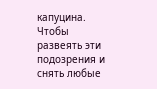капуцина. Чтобы развеять эти подозрения и снять любые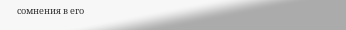сомнения в его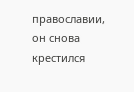православии, он снова крестился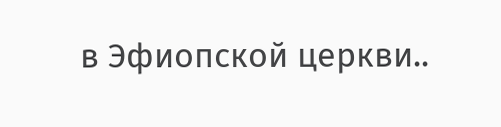в Эфиопской церкви..